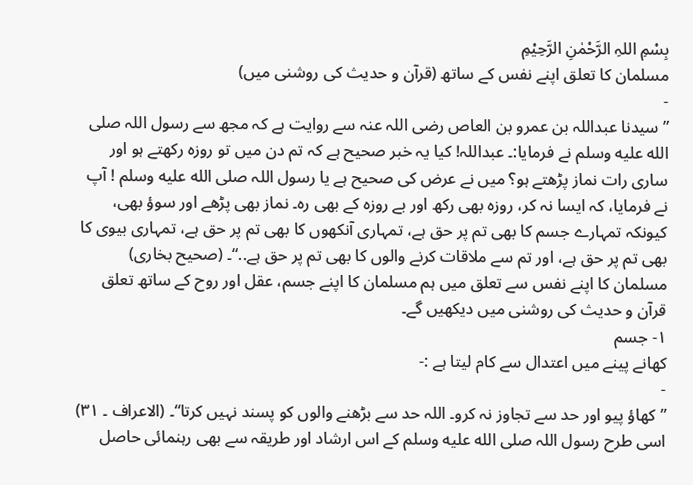بِسْمِ اللہِ الرَّحْمٰنِ الرَّحِیْمِ
مسلمان کا تعلق اپنے نفس کے ساتھ (قرآن و حدیث کی روشنی میں)
-
”سیدنا عبداللہ بن عمرو بن العاص رضی اللہ عنہ سے روایت ہے کہ مجھ سے رسول اللہ صلى الله عليه وسلم نے فرمایا:۔ عبداللہ! کیا یہ خبر صحیح ہے کہ تم دن میں تو روزہ رکھتے ہو اور ساری رات نماز پڑھتے ہو؟ میں نے عرض کی صحیح ہے یا رسول اللہ صلى الله عليه وسلم ! آپ نے فرمایا، کہ ایسا نہ کر، روزہ بھی رکھ اور بے روزہ کے بھی رہ۔ نماز بھی پڑھے اور سوؤ بھی، کیونکہ تمہارے جسم کا بھی تم پر حق ہے، تمہاری آنکھوں کا بھی تم پر حق ہے، تمہاری بیوی کا بھی تم پر حق ہے، اور تم سے ملاقات کرنے والوں کا بھی تم پر حق ہے..“۔ (صحیح بخاری)
مسلمان کا اپنے نفس سے تعلق میں ہم مسلمان کا اپنے جسم، عقل اور روح کے ساتھ تعلق قرآن و حدیث کی روشنی میں دیکھیں گے۔
۱- جسم
کھانے پینے میں اعتدال سے کام لیتا ہے :-
-
”کھاؤ پیو اور حد سے تجاوز نہ کرو۔ اللہ حد سے بڑھنے والوں کو پسند نہیں کرتا“۔ (الاعراف ۔ ۳۱)
اسی طرح رسول اللہ صلى الله عليه وسلم کے اس ارشاد اور طریقہ سے بھی رہنمائی حاصل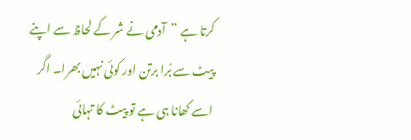کرتا ہے ”آدمی نے شر کے لحاظ سے اپنے پیٹ سے بُرا برتن اور کوئی نہیں بھرا۔ اگر اسے کھانا ہی ہے تو پیٹ کا تہائی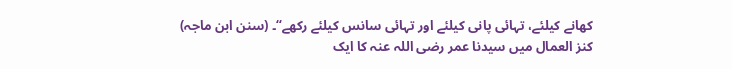کھانے کیلئے، تہائی پانی کیلئے اور تہائی سانس کیلئے رکھے“۔ (سنن ابن ماجہ)
کنز العمال میں سیدنا عمر رضی اللہ عنہ کا ایک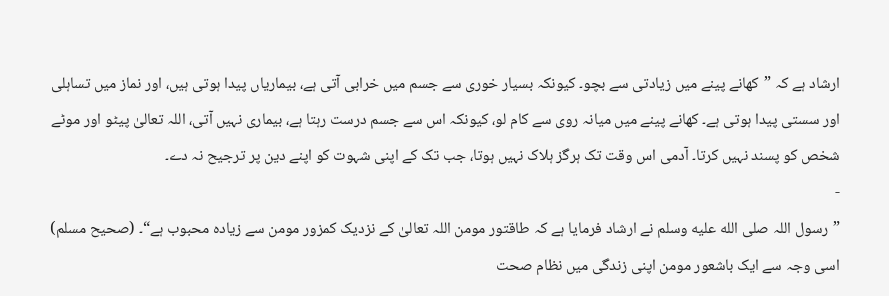ارشاد ہے کہ ”کھانے پینے میں زیادتی سے بچو۔ کیونکہ بسیار خوری سے جسم میں خرابی آتی ہے، بیماریاں پیدا ہوتی ہیں، اور نماز میں تساہلی اور سستی پیدا ہوتی ہے۔ کھانے پینے میں میانہ روی سے کام لو، کیونکہ اس سے جسم درست رہتا ہے، بیماری نہیں آتی، اللہ تعالیٰ پیٹو اور موٹے شخص کو پسند نہیں کرتا۔ آدمی اس وقت تک ہرگز ہلاک نہیں ہوتا، جب تک کے اپنی شہوت کو اپنے دین پر ترجیح نہ دے۔
-
”رسول اللہ صلى الله عليه وسلم نے ارشاد فرمایا ہے کہ طاقتور مومن اللہ تعالیٰ کے نزدیک کمزور مومن سے زیادہ محبوب ہے“۔ (صحیح مسلم)
اسی وجہ سے ایک باشعور مومن اپنی زندگی میں نظام صحت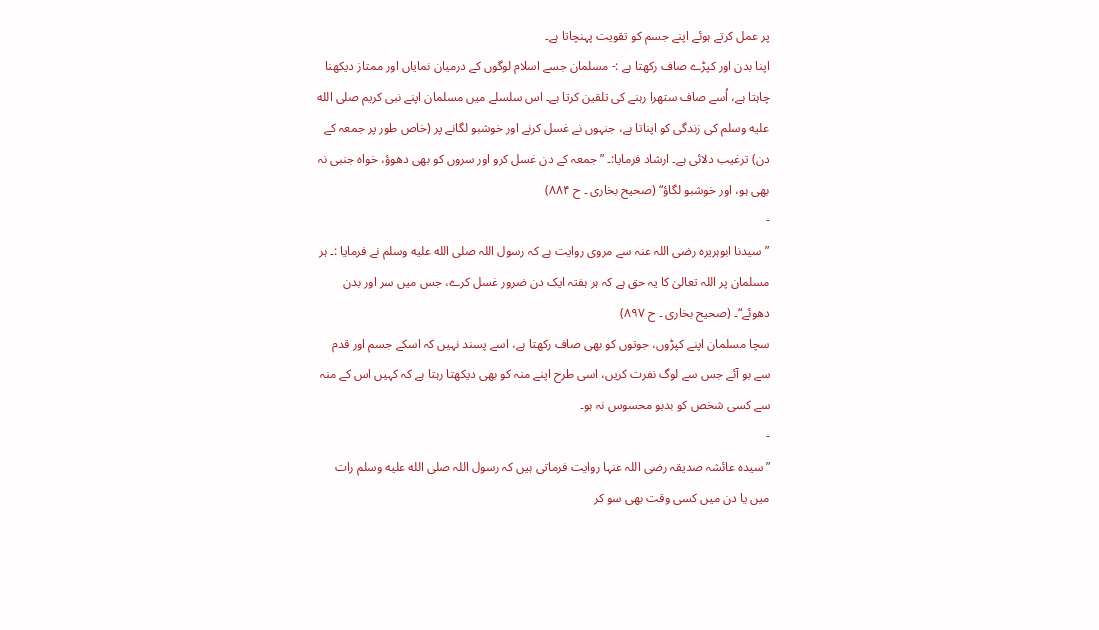پر عمل کرتے ہوئے اپنے جسم کو تقویت پہنچاتا ہے۔
اپنا بدن اور کپڑے صاف رکھتا ہے :- مسلمان جسے اسلام لوگوں کے درمیان نمایاں اور ممتاز دیکھنا چاہتا ہے، اُسے صاف ستھرا رہنے کی تلقین کرتا ہے۔ اس سلسلے میں مسلمان اپنے نبی کریم صلى الله عليه وسلم کی زندگی کو اپناتا ہے، جنہوں نے غسل کرنے اور خوشبو لگانے پر (خاص طور پر جمعہ کے دن) ترغیب دلائی ہے۔ ارشاد فرمایا:۔ ”جمعہ کے دن غسل کرو اور سروں کو بھی دھوؤ، خواہ جنبی نہ بھی ہو، اور خوشبو لگاؤ“ (صحیح بخاری ۔ ح ۸۸۴)
-
”سیدنا ابوہریرہ رضی اللہ عنہ سے مروی روایت ہے کہ رسول اللہ صلى الله عليه وسلم نے فرمایا :۔ ہر مسلمان پر اللہ تعالیٰ کا یہ حق ہے کہ ہر ہفتہ ایک دن ضرور غسل کرے، جس میں سر اور بدن دھوئے“۔ (صحیح بخاری ۔ ح ۸۹۷)
سچا مسلمان اپنے کپڑوں، جوتوں کو بھی صاف رکھتا ہے، اسے پسند نہیں کہ اسکے جسم اور قدم سے بو آئے جس سے لوگ نفرت کریں، اسی طرح اپنے منہ کو بھی دیکھتا رہتا ہے کہ کہیں اس کے منہ سے کسی شخص کو بدبو محسوس نہ ہو۔
-
”سیدہ عائشہ صدیقہ رضی اللہ عنہا روایت فرماتی ہیں کہ رسول اللہ صلى الله عليه وسلم رات میں یا دن میں کسی وقت بھی سو کر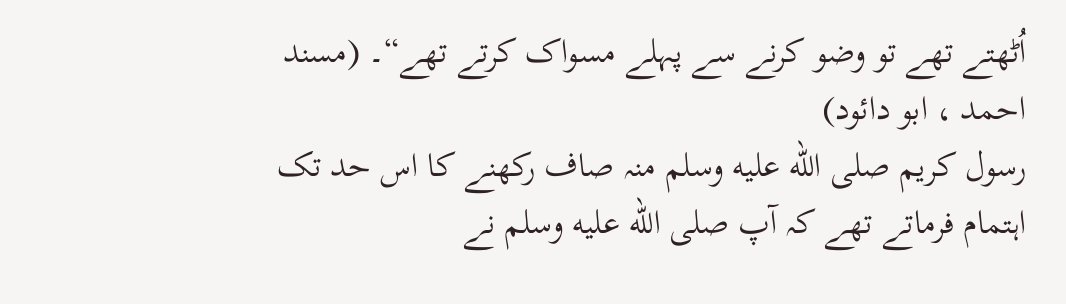اُٹھتے تھے تو وضو کرنے سے پہلے مسواک کرتے تھے“۔ (مسند احمد ، ابو دائود)
رسول کریم صلى الله عليه وسلم منہ صاف رکھنے کا اس حد تک اہتمام فرماتے تھے کہ آپ صلى الله عليه وسلم نے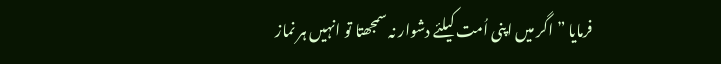فرمایا ”اگر میں اپنی اُمت کیلئے دشوار نہ سمجھتا تو انہیں ہر نماز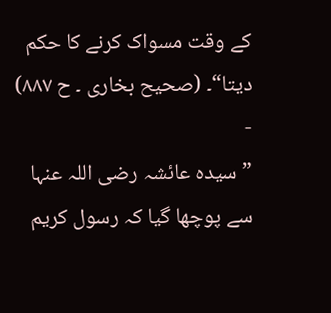کے وقت مسواک کرنے کا حکم دیتا“۔ (صحیح بخاری ۔ ح ۸۸۷)
-
”سیدہ عائشہ رضی اللہ عنہا سے پوچھا گیا کہ رسول کریم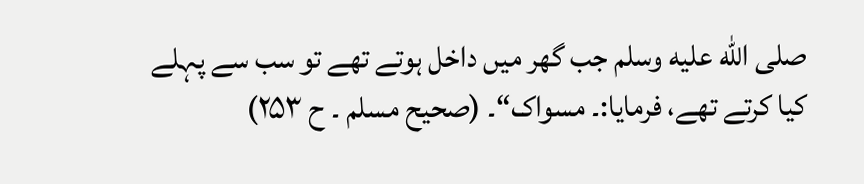صلى الله عليه وسلم جب گھر میں داخل ہوتے تھے تو سب سے پہلے کیا کرتے تھے، فرمایا:۔ مسواک“۔ (صحیح مسلم ۔ ح ۲۵۳)